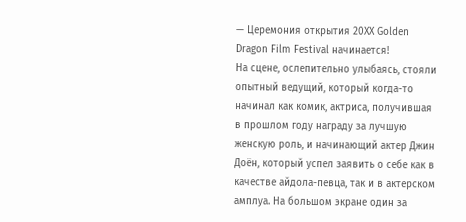— Церемония открытия 20XX Golden Dragon Film Festival начинается!
На сцене, ослепительно улыбаясь, стояли опытный ведущий, который когда-то начинал как комик, актриса, получившая в прошлом году награду за лучшую женскую роль, и начинающий актер Джин Доён, который успел заявить о себе как в качестве айдола-певца, так и в актерском амплуа. На большом экране один за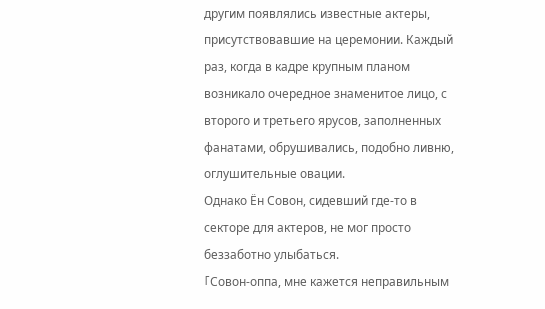другим появлялись известные актеры, присутствовавшие на церемонии. Каждый раз, когда в кадре крупным планом возникало очередное знаменитое лицо, с второго и третьего ярусов, заполненных фанатами, обрушивались, подобно ливню, оглушительные овации.
Однако Ён Совон, сидевший где-то в секторе для актеров, не мог просто беззаботно улыбаться.
「Совон-оппа, мне кажется неправильным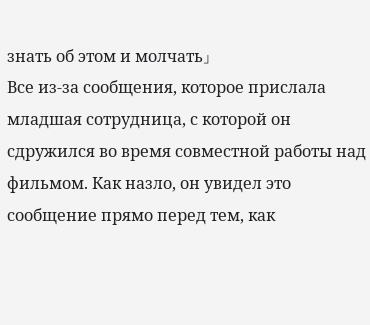знать об этом и молчать」
Все из-за сообщения, которое прислала младшая сотрудница, с которой он сдружился во время совместной работы над фильмом. Как назло, он увидел это сообщение прямо перед тем, как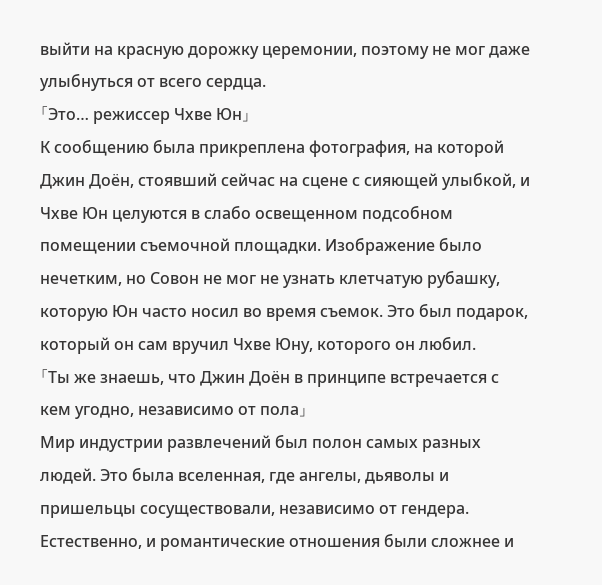выйти на красную дорожку церемонии, поэтому не мог даже улыбнуться от всего сердца.
「Это… режиссер Чхве Юн」
К сообщению была прикреплена фотография, на которой Джин Доён, стоявший сейчас на сцене с сияющей улыбкой, и Чхве Юн целуются в слабо освещенном подсобном помещении съемочной площадки. Изображение было нечетким, но Совон не мог не узнать клетчатую рубашку, которую Юн часто носил во время съемок. Это был подарок, который он сам вручил Чхве Юну, которого он любил.
「Ты же знаешь, что Джин Доён в принципе встречается с кем угодно, независимо от пола」
Мир индустрии развлечений был полон самых разных людей. Это была вселенная, где ангелы, дьяволы и пришельцы сосуществовали, независимо от гендера. Естественно, и романтические отношения были сложнее и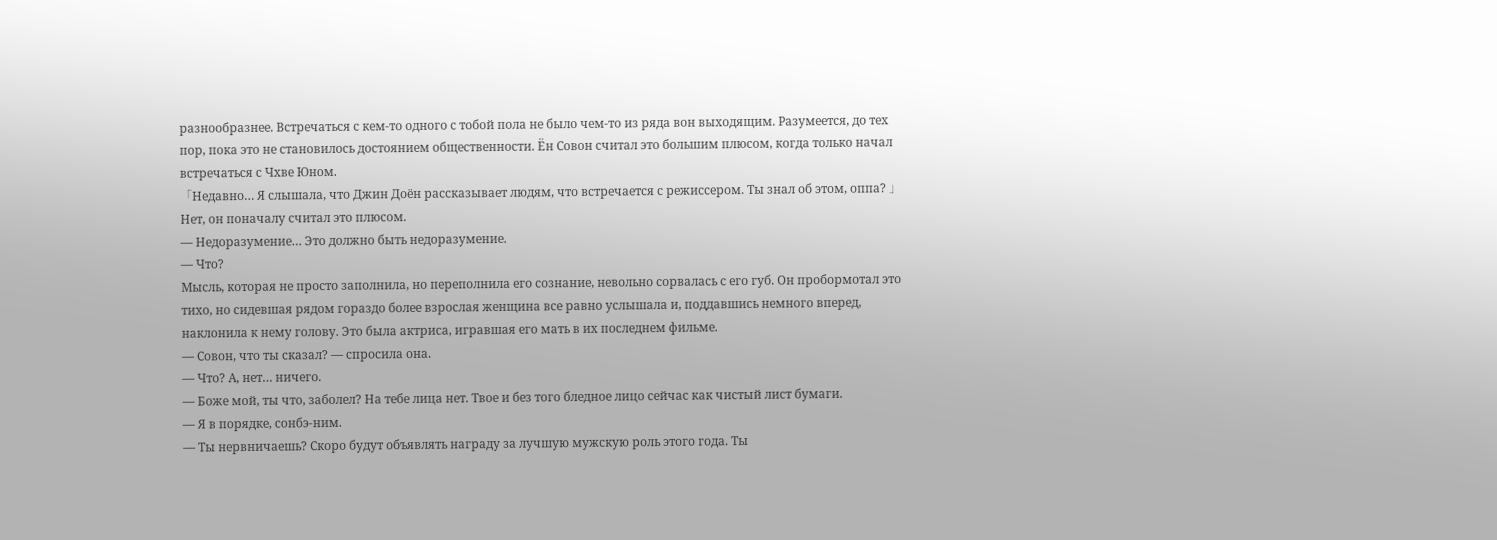разнообразнее. Встречаться с кем-то одного с тобой пола не было чем-то из ряда вон выходящим. Разумеется, до тех пор, пока это не становилось достоянием общественности. Ён Совон считал это большим плюсом, когда только начал встречаться с Чхве Юном.
「Недавно… Я слышала, что Джин Доён рассказывает людям, что встречается с режиссером. Ты знал об этом, оппа? 」
Нет, он поначалу считал это плюсом.
— Недоразумение… Это должно быть недоразумение.
— Что?
Мысль, которая не просто заполнила, но переполнила его сознание, невольно сорвалась с его губ. Он пробормотал это тихо, но сидевшая рядом гораздо более взрослая женщина все равно услышала и, поддавшись немного вперед, наклонила к нему голову. Это была актриса, игравшая его мать в их последнем фильме.
— Совон, что ты сказал? — спросила она.
— Что? А, нет… ничего.
— Боже мой, ты что, заболел? На тебе лица нет. Твое и без того бледное лицо сейчас как чистый лист бумаги.
— Я в порядке, сонбэ-ним.
— Ты нервничаешь? Скоро будут объявлять награду за лучшую мужскую роль этого года. Ты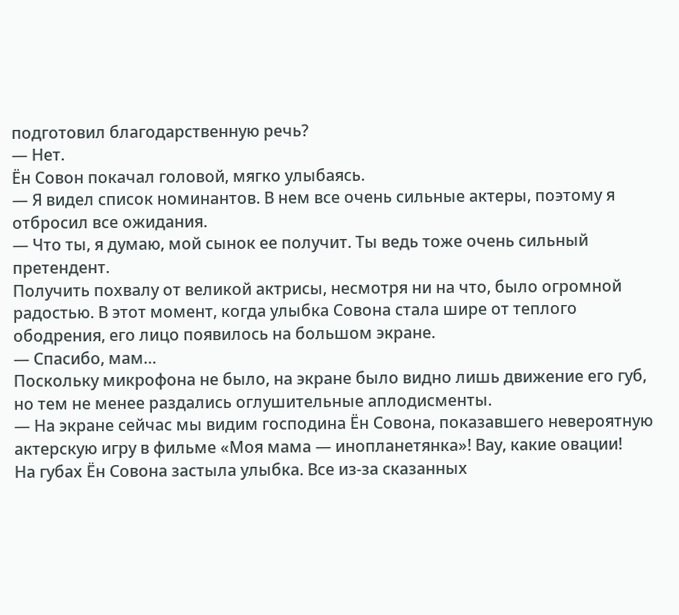подготовил благодарственную речь?
— Нет.
Ён Совон покачал головой, мягко улыбаясь.
— Я видел список номинантов. В нем все очень сильные актеры, поэтому я отбросил все ожидания.
— Что ты, я думаю, мой сынок ее получит. Ты ведь тоже очень сильный претендент.
Получить похвалу от великой актрисы, несмотря ни на что, было огромной радостью. В этот момент, когда улыбка Совона стала шире от теплого ободрения, его лицо появилось на большом экране.
— Спасибо, мам…
Поскольку микрофона не было, на экране было видно лишь движение его губ, но тем не менее раздались оглушительные аплодисменты.
— На экране сейчас мы видим господина Ён Совона, показавшего невероятную актерскую игру в фильме «Моя мама — инопланетянка»! Вау, какие овации!
На губах Ён Совона застыла улыбка. Все из-за сказанных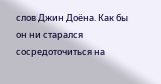слов Джин Доёна. Как бы он ни старался сосредоточиться на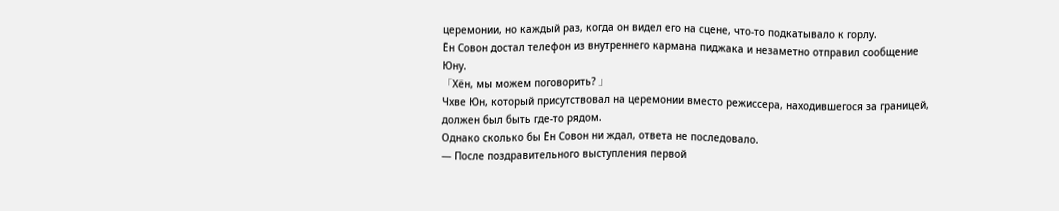церемонии, но каждый раз, когда он видел его на сцене, что-то подкатывало к горлу.
Ён Совон достал телефон из внутреннего кармана пиджака и незаметно отправил сообщение Юну.
「Хён, мы можем поговорить? 」
Чхве Юн, который присутствовал на церемонии вместо режиссера, находившегося за границей, должен был быть где-то рядом.
Однако сколько бы Ён Совон ни ждал, ответа не последовало.
— После поздравительного выступления первой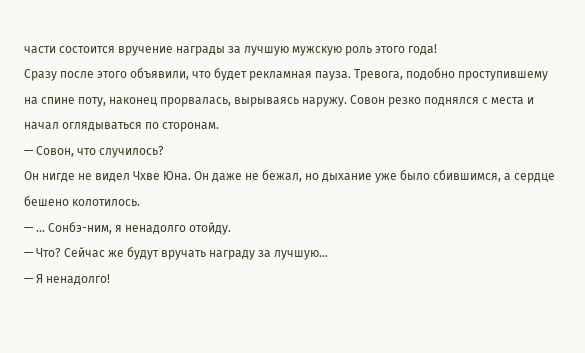части состоится вручение награды за лучшую мужскую роль этого года!
Сразу после этого объявили, что будет рекламная пауза. Тревога, подобно проступившему на спине поту, наконец прорвалась, вырываясь наружу. Совон резко поднялся с места и начал оглядываться по сторонам.
— Совон, что случилось?
Он нигде не видел Чхве Юна. Он даже не бежал, но дыхание уже было сбившимся, а сердце бешено колотилось.
— … Сонбэ-ним, я ненадолго отойду.
— Что? Сейчас же будут вручать награду за лучшую…
— Я ненадолго!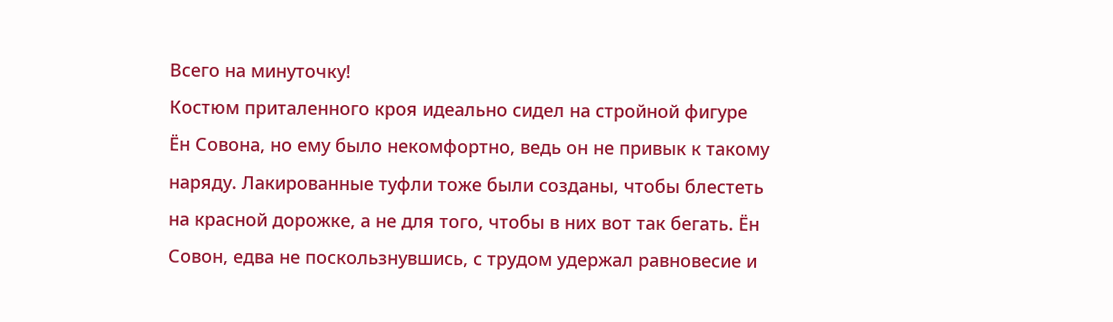Всего на минуточку!
Костюм приталенного кроя идеально сидел на стройной фигуре Ён Совона, но ему было некомфортно, ведь он не привык к такому наряду. Лакированные туфли тоже были созданы, чтобы блестеть на красной дорожке, а не для того, чтобы в них вот так бегать. Ён Совон, едва не поскользнувшись, с трудом удержал равновесие и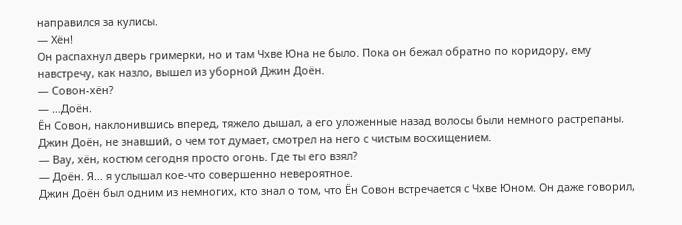направился за кулисы.
— Хён!
Он распахнул дверь гримерки, но и там Чхве Юна не было. Пока он бежал обратно по коридору, ему навстречу, как назло, вышел из уборной Джин Доён.
— Совон-хён?
— …Доён.
Ён Совон, наклонившись вперед, тяжело дышал, а его уложенные назад волосы были немного растрепаны. Джин Доён, не знавший, о чем тот думает, смотрел на него с чистым восхищением.
— Вау, хён, костюм сегодня просто огонь. Где ты его взял?
— Доён. Я… я услышал кое-что совершенно невероятное.
Джин Доён был одним из немногих, кто знал о том, что Ён Совон встречается с Чхве Юном. Он даже говорил,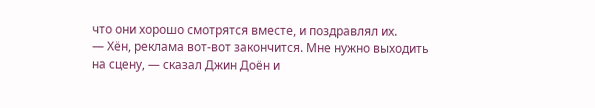что они хорошо смотрятся вместе, и поздравлял их.
— Хён, реклама вот-вот закончится. Мне нужно выходить на сцену, — сказал Джин Доён и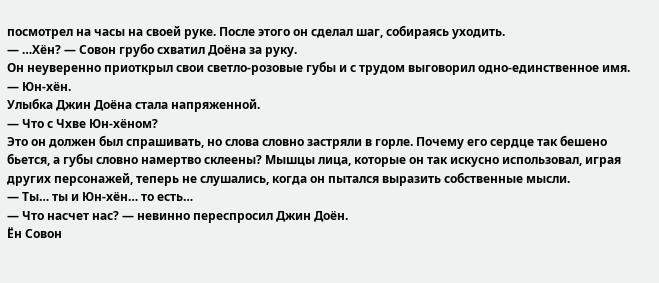посмотрел на часы на своей руке. После этого он сделал шаг, собираясь уходить.
— …Хён? — Совон грубо схватил Доёна за руку.
Он неуверенно приоткрыл свои светло-розовые губы и с трудом выговорил одно-единственное имя.
— Юн-хён.
Улыбка Джин Доёна стала напряженной.
— Что с Чхве Юн-хёном?
Это он должен был спрашивать, но слова словно застряли в горле. Почему его сердце так бешено бьется, а губы словно намертво склеены? Мышцы лица, которые он так искусно использовал, играя других персонажей, теперь не слушались, когда он пытался выразить собственные мысли.
— Ты… ты и Юн-хён… то есть…
— Что насчет нас? — невинно переспросил Джин Доён.
Ён Совон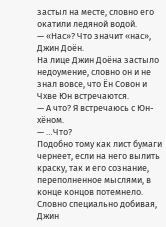застыл на месте, словно его окатили ледяной водой.
— «Нас»? Что значит «нас», Джин Доён.
На лице Джин Доёна застыло недоумение, словно он и не знал вовсе, что Ён Совон и Чхве Юн встречаются.
— А что? Я встречаюсь с Юн-хёном.
— …Что?
Подобно тому как лист бумаги чернеет, если на него вылить краску, так и его сознание, переполненное мыслями, в конце концов потемнело.
Словно специально добивая, Джин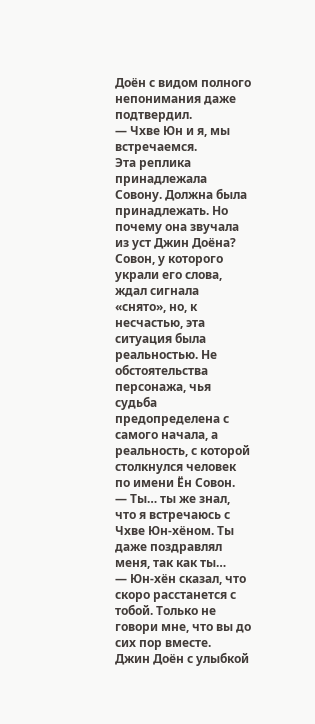Доён с видом полного непонимания даже подтвердил.
— Чхве Юн и я, мы встречаемся.
Эта реплика принадлежала Совону. Должна была принадлежать. Но почему она звучала из уст Джин Доёна? Совон, у которого украли его слова, ждал сигнала «снято», но, к несчастью, эта ситуация была реальностью. Не обстоятельства персонажа, чья судьба предопределена с самого начала, а реальность, с которой столкнулся человек по имени Ён Совон.
— Ты… ты же знал, что я встречаюсь с Чхве Юн-хёном. Ты даже поздравлял меня, так как ты…
— Юн-хён сказал, что скоро расстанется с тобой. Только не говори мне, что вы до сих пор вместе.
Джин Доён с улыбкой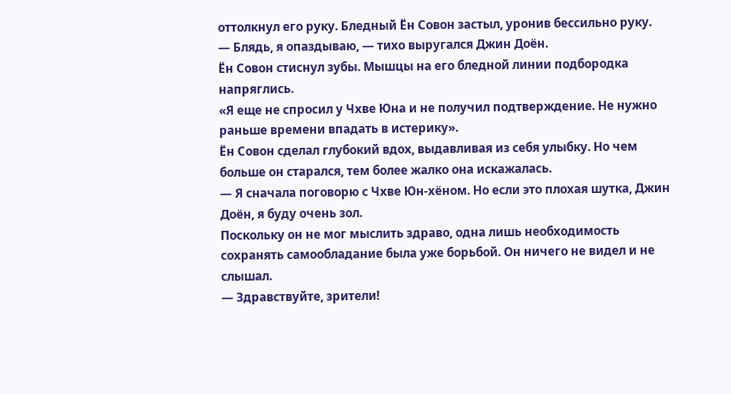оттолкнул его руку. Бледный Ён Совон застыл, уронив бессильно руку.
— Блядь, я опаздываю, — тихо выругался Джин Доён.
Ён Совон стиснул зубы. Мышцы на его бледной линии подбородка напряглись.
«Я еще не спросил у Чхве Юна и не получил подтверждение. Не нужно раньше времени впадать в истерику».
Ён Совон сделал глубокий вдох, выдавливая из себя улыбку. Но чем больше он старался, тем более жалко она искажалась.
— Я сначала поговорю с Чхве Юн-хёном. Но если это плохая шутка, Джин Доён, я буду очень зол.
Поскольку он не мог мыслить здраво, одна лишь необходимость сохранять самообладание была уже борьбой. Он ничего не видел и не слышал.
— Здравствуйте, зрители!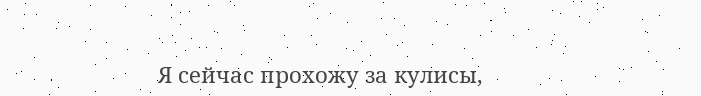Я сейчас прохожу за кулисы,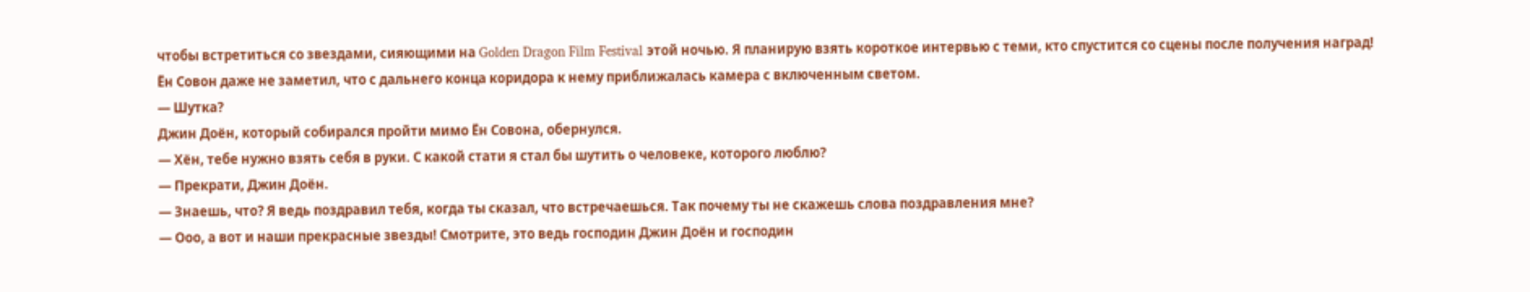чтобы встретиться со звездами, сияющими на Golden Dragon Film Festival этой ночью. Я планирую взять короткое интервью с теми, кто спустится со сцены после получения наград!
Ён Совон даже не заметил, что с дальнего конца коридора к нему приближалась камера с включенным светом.
— Шутка?
Джин Доён, который собирался пройти мимо Ён Совона, обернулся.
— Хён, тебе нужно взять себя в руки. С какой стати я стал бы шутить о человеке, которого люблю?
— Прекрати, Джин Доён.
— Знаешь, что? Я ведь поздравил тебя, когда ты сказал, что встречаешься. Так почему ты не скажешь слова поздравления мне?
— Ооо, а вот и наши прекрасные звезды! Смотрите, это ведь господин Джин Доён и господин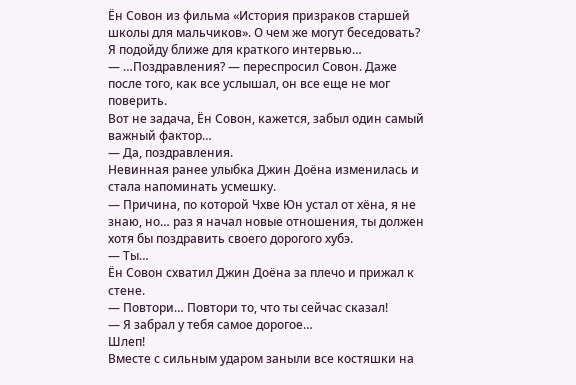Ён Совон из фильма «История призраков старшей школы для мальчиков». О чем же могут беседовать? Я подойду ближе для краткого интервью…
— …Поздравления? — переспросил Совон. Даже после того, как все услышал, он все еще не мог поверить.
Вот не задача, Ён Совон, кажется, забыл один самый важный фактор…
— Да, поздравления.
Невинная ранее улыбка Джин Доёна изменилась и стала напоминать усмешку.
— Причина, по которой Чхве Юн устал от хёна, я не знаю, но… раз я начал новые отношения, ты должен хотя бы поздравить своего дорогого хубэ.
— Ты…
Ён Совон схватил Джин Доёна за плечо и прижал к стене.
— Повтори… Повтори то, что ты сейчас сказал!
— Я забрал у тебя самое дорогое…
Шлеп!
Вместе с сильным ударом заныли все костяшки на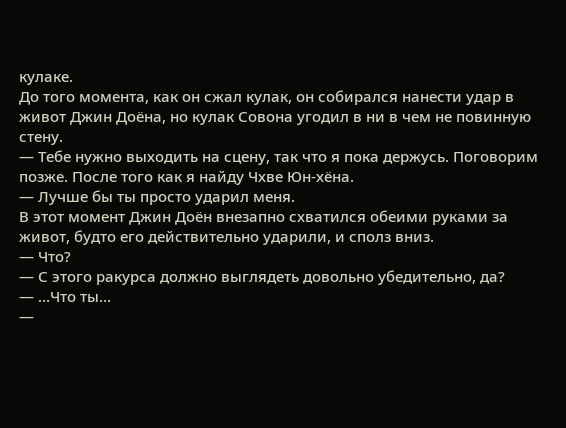кулаке.
До того момента, как он сжал кулак, он собирался нанести удар в живот Джин Доёна, но кулак Совона угодил в ни в чем не повинную стену.
— Тебе нужно выходить на сцену, так что я пока держусь. Поговорим позже. После того как я найду Чхве Юн-хёна.
— Лучше бы ты просто ударил меня.
В этот момент Джин Доён внезапно схватился обеими руками за живот, будто его действительно ударили, и сполз вниз.
— Что?
— С этого ракурса должно выглядеть довольно убедительно, да?
— …Что ты…
—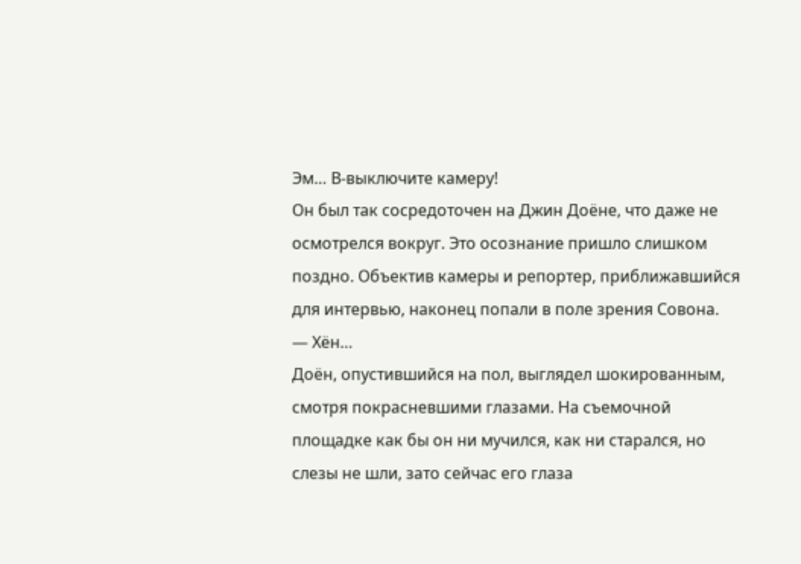Эм… В-выключите камеру!
Он был так сосредоточен на Джин Доёне, что даже не осмотрелся вокруг. Это осознание пришло слишком поздно. Объектив камеры и репортер, приближавшийся для интервью, наконец попали в поле зрения Совона.
— Хён…
Доён, опустившийся на пол, выглядел шокированным, смотря покрасневшими глазами. На съемочной площадке как бы он ни мучился, как ни старался, но слезы не шли, зато сейчас его глаза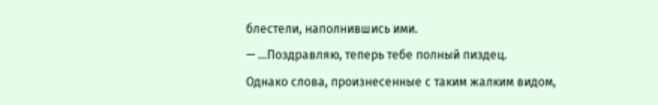блестели, наполнившись ими.
— …Поздравляю, теперь тебе полный пиздец.
Однако слова, произнесенные с таким жалким видом,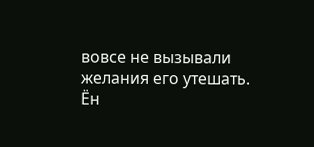вовсе не вызывали желания его утешать.
Ён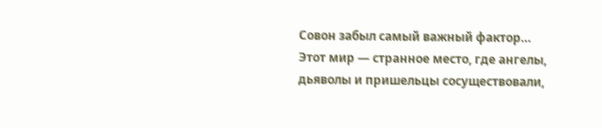Совон забыл самый важный фактор…
Этот мир — странное место, где ангелы, дьяволы и пришельцы сосуществовали,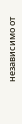независимо от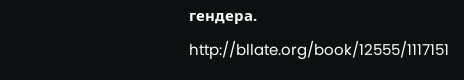гендера.
http://bllate.org/book/12555/1117151